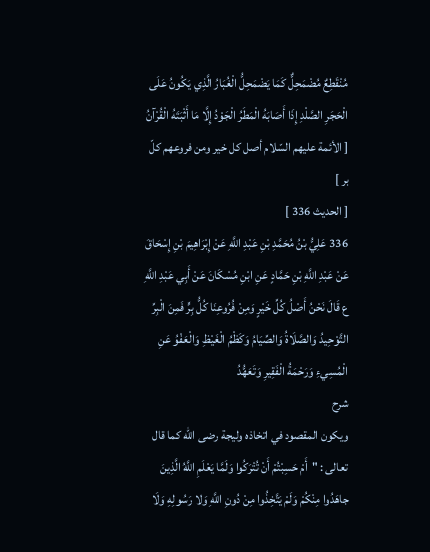مُنْقَطِعٌ مُضْمَحِلٌّ كَمَا يَضْمَحِلُّ الْغُبَارُ الَّذِي يَكُونُ عَلَى الْحَجَرِ الصَّلْدِ إِذَا أَصَابَهُ الْمَطَرُ الْجَوْدُ إِلَّا مَا أَثْبَتَهُ الْقُرْآنُ
[ الأئمة عليهم السّلام أصل كل خير ومن فروعهم كلّ بر ]
[ الحديث 336 ]
336 عَلِيُّ بْنُ مُحَمَّدِ بْنِ عَبْدِ اللَّهِ عَنْ إِبْرَاهِيمَ بْنِ إِسْحَاقَ عَنْ عَبْدِ اللَّهِ بْنِ حَمَّادٍ عَنِ ابْنِ مُسْكَانَ عَنْ أَبِي عَبْدِ اللَّهِ ع قَالَ نَحْنُ أَصْلُ كُلِّ خَيْرٍ وَمِنْ فُرُوعِنَا كُلُّ بِرٍّ فَمِنَ الْبِرِّ التَّوْحِيدُ وَالصَّلَاةُ وَالصِّيَامُ وَكَظْمُ الْغَيْظِ وَالْعَفْوُ عَنِ الْمُسِيءِ وَرَحْمَةُ الْفَقِيرِ وَتَعَهُّدُ
شرح
ويكون المقصود في اتخاذه وليجة رضى الله كما قال تعالى : "أَمْ حَسِبْتُمْ أَنْ تُتْرَكُوا وَلَمَّا يَعْلَمِ اللَّهُ الَّذِينَ جاهَدُوا مِنْكُمْ وَلَمْ يَتَّخِذُوا مِنْ دُونِ اللَّهِ وَلا رَسُولِهِ وَلَا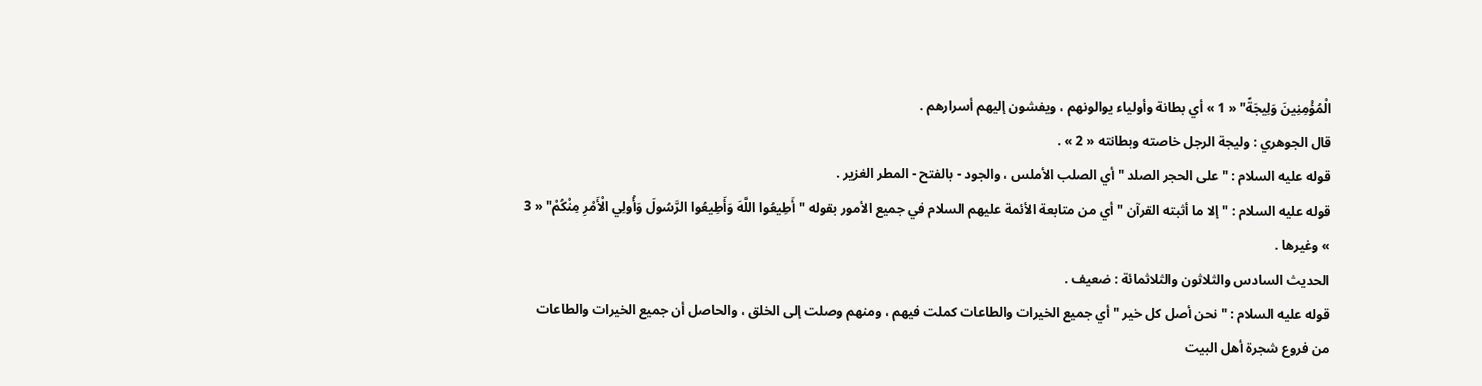الْمُؤْمِنِينَ وَلِيجَةً" « 1 » أي بطانة وأولياء يوالونهم ، ويفشون إليهم أسرارهم .
قال الجوهري : وليجة الرجل خاصته وبطانته « 2 » .
قوله عليه السلام : " على الحجر الصلد " أي الصلب الأملس ، والجود - بالفتح - المطر الغزير .
قوله عليه السلام : " إلا ما أثبته القرآن " أي من متابعة الأئمة عليهم السلام في جميع الأمور بقوله "أَطِيعُوا اللَّهَ وَأَطِيعُوا الرَّسُولَ وَأُولِي الْأَمْرِ مِنْكُمْ" « 3 » وغيرها .
الحديث السادس والثلاثون والثلاثمائة : ضعيف .
قوله عليه السلام : " نحن أصل كل خير " أي جميع الخيرات والطاعات كملت فيهم ، ومنهم وصلت إلى الخلق ، والحاصل أن جميع الخيرات والطاعات من فروع شجرة أهل البيت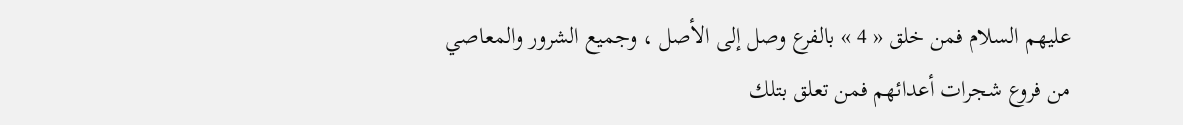عليهم السلام فمن خلق « 4 » بالفرع وصل إلى الأصل ، وجميع الشرور والمعاصي من فروع شجرات أعدائهم فمن تعلق بتلك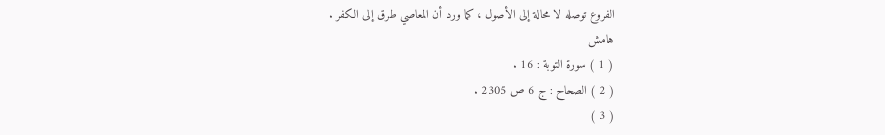الفروع توصله لا محالة إلى الأصول ، كما ورد أن المعاصي طرق إلى الكفر .
هامش
( 1 ) سورة التوبة : 16 .
( 2 ) الصحاح : ج 6 ص 2305 .
( 3 )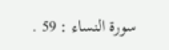سورة النساء : 59 .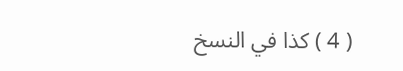( 4 ) كذا في النسخ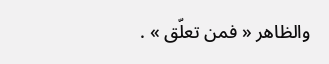والظاهر « فمن تعلّق » .